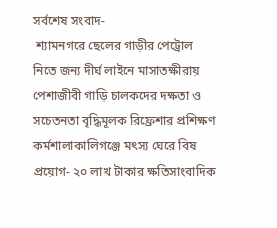সর্বশেষ সংবাদ-
 শ্যামনগরে ছেলের গাড়ীর পেট্রোল নিতে জন্য দীর্ঘ লাইনে মাসাতক্ষীরায় পেশাজীবী গাড়ি চালকদের দক্ষতা ও সচেতনতা বৃদ্ধিমূলক রিফ্রেশার প্রশিক্ষণ কর্মশালাকালিগঞ্জে মৎস্য ঘেরে বিষ প্রয়োগ- ২০ লাখ টাকার ক্ষতিসাংবাদিক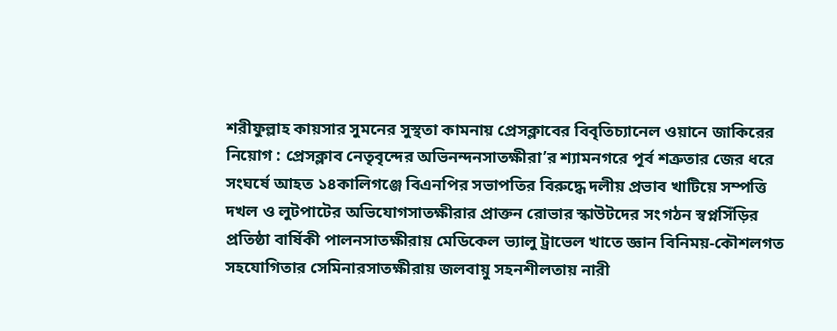শরীফুল্লাহ কায়সার সুমনের সুস্থতা কামনায় প্রেসক্লাবের বিবৃতিচ্যানেল ওয়ানে জাকিরের নিয়োগ : প্রেসক্লাব নেতৃবৃন্দের অভিনন্দনসাতক্ষীরা’র শ্যামনগরে পূর্ব শত্রুতার জের ধরে সংঘর্ষে আহত ১৪কালিগঞ্জে বিএনপির সভাপতির বিরুদ্ধে দলীয় প্রভাব খাটিয়ে সম্পত্তি দখল ও লুটপাটের অভিযোগসাতক্ষীরার প্রাক্তন রোভার স্কাউটদের সংগঠন স্বপ্নসিঁড়ির প্রতিষ্ঠা বার্ষিকী পালনসাতক্ষীরায় মেডিকেল ভ্যালু ট্রাভেল খাতে জ্ঞান বিনিময়-কৌশলগত সহযোগিতার সেমিনারসাতক্ষীরায় জলবায়ু সহনশীলতায় নারী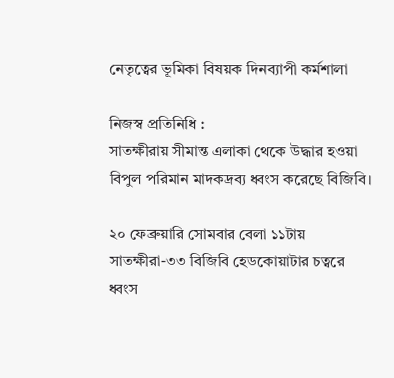নেতৃত্বের ভূমিকা বিষয়ক দিনব্যাপী কর্মশালা

নিজস্ব প্রতিনিধি :
সাতক্ষীরায় সীমান্ত এলাকা থেকে উদ্ধার হওয়া বিপুল পরিমান মাদকদ্রব্য ধ্বংস করেছে বিজিবি।

২০ ফেব্রুয়ারি সোমবার বেলা ১১টায় সাতক্ষীরা-৩৩ বিজিবি হেডকোয়াটার চত্বরে ধ্বংস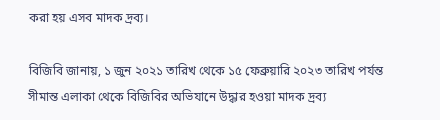করা হয় এসব মাদক দ্রব্য।

বিজিবি জানায়, ১ জুন ২০২১ তারিখ থেকে ১৫ ফেব্রুয়ারি ২০২৩ তারিখ পর্যন্ত সীমান্ত এলাকা থেকে বিজিবির অভিযানে উদ্ধার হওয়া মাদক দ্রব্য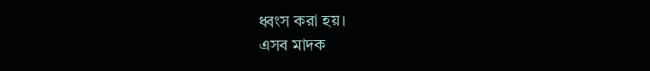ধ্বংস করা হয়।
এসব মাদক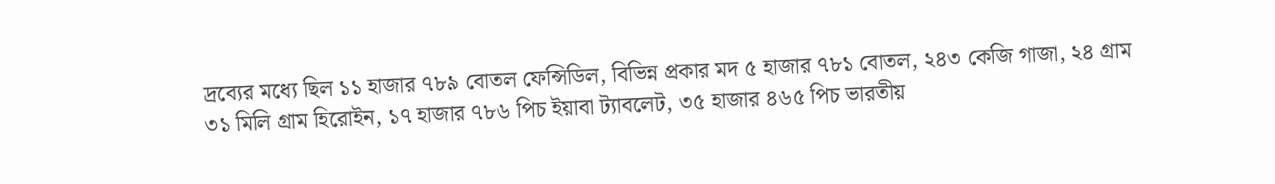দ্রব্যের মধ্যে ছিল ১১ হাজার ৭৮৯ বোতল ফেন্সিডিল, বিভিন্ন প্রকার মদ ৫ হাজার ৭৮১ বোতল, ২৪৩ কেজি গাজা, ২৪ গ্রাম ৩১ মিলি গ্রাম হিরোইন, ১৭ হাজার ৭৮৬ পিচ ইয়াবা ট্যাবলেট, ৩৫ হাজার ৪৬৫ পিচ ভারতীয়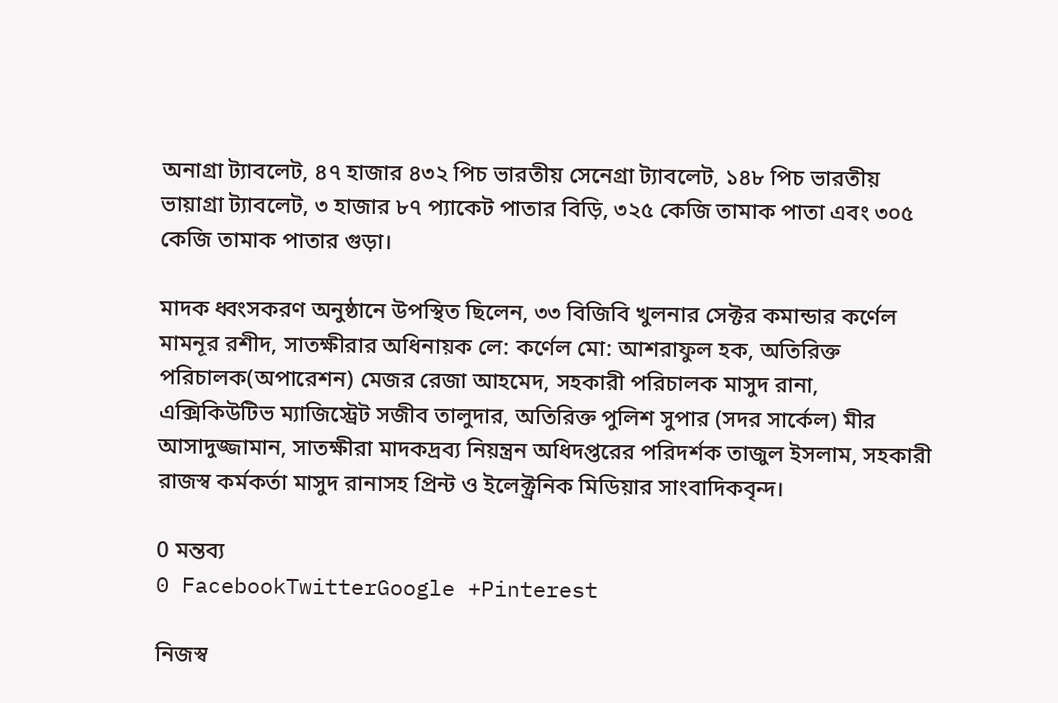অনাগ্রা ট্যাবলেট, ৪৭ হাজার ৪৩২ পিচ ভারতীয় সেনেগ্রা ট্যাবলেট, ১৪৮ পিচ ভারতীয় ভায়াগ্রা ট্যাবলেট, ৩ হাজার ৮৭ প্যাকেট পাতার বিড়ি, ৩২৫ কেজি তামাক পাতা এবং ৩০৫ কেজি তামাক পাতার গুড়া।

মাদক ধ্বংসকরণ অনুষ্ঠানে উপস্থিত ছিলেন, ৩৩ বিজিবি খুলনার সেক্টর কমান্ডার কর্ণেল মামনূর রশীদ, সাতক্ষীরার অধিনায়ক লে: কর্ণেল মো: আশরাফুল হক, অতিরিক্ত পরিচালক(অপারেশন) মেজর রেজা আহমেদ, সহকারী পরিচালক মাসুদ রানা, এক্সিকিউটিভ ম্যাজিস্ট্রেট সজীব তালুদার, অতিরিক্ত পুলিশ সুপার (সদর সার্কেল) মীর আসাদুজ্জামান, সাতক্ষীরা মাদকদ্রব্য নিয়ন্ত্রন অধিদপ্তরের পরিদর্শক তাজুল ইসলাম, সহকারী রাজস্ব কর্মকর্তা মাসুদ রানাসহ প্রিন্ট ও ইলেক্ট্রনিক মিডিয়ার সাংবাদিকবৃন্দ।

0 মন্তব্য
0 FacebookTwitterGoogle +Pinterest

নিজস্ব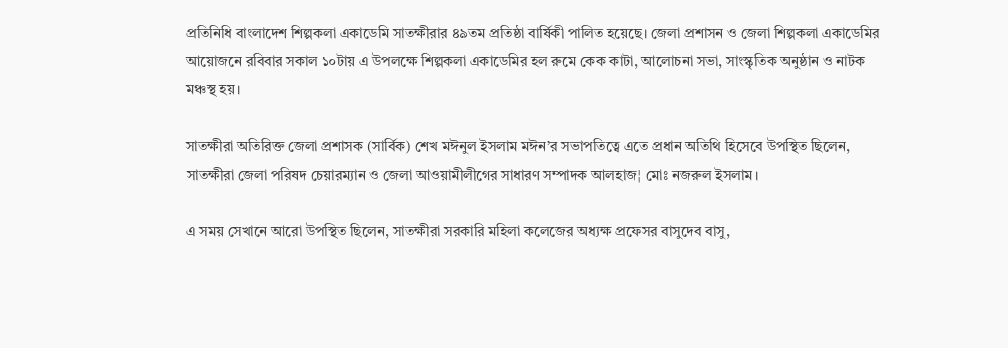প্রতিনিধি বাংলাদেশ শিল্পকলা একাডেমি সাতক্ষীরার ৪৯তম প্রতিষ্ঠা বার্ষিকী পালিত হয়েছে। জেলা প্রশাসন ও জেলা শিল্পকলা একাডেমির আয়োজনে রবিবার সকাল ১০টায় এ উপলক্ষে শিল্পকলা একাডেমির হল রুমে কেক কাটা, আলোচনা সভা, সাংস্কৃতিক অনুষ্ঠান ও নাটক মঞ্চস্থ হয়।

সাতক্ষীরা অতিরিক্ত জেলা প্রশাসক (সার্বিক) শেখ মঈনুল ইসলাম মঈন’র সভাপতিত্বে এতে প্রধান অতিথি হিসেবে উপস্থিত ছিলেন, সাতক্ষীরা জেলা পরিষদ চেয়ারম্যান ও জেলা আওয়ামীলীগের সাধারণ সম্পাদক আলহাজ¦ মোঃ নজরুল ইসলাম।

এ সময় সেখানে আরো উপস্থিত ছিলেন, সাতক্ষীরা সরকারি মহিলা কলেজের অধ্যক্ষ প্রফেসর বাসুদেব বাসু,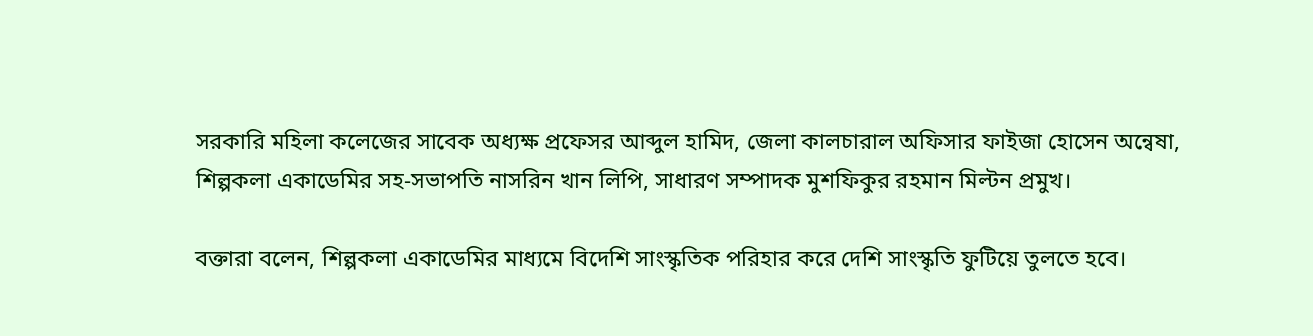সরকারি মহিলা কলেজের সাবেক অধ্যক্ষ প্রফেসর আব্দুল হামিদ, জেলা কালচারাল অফিসার ফাইজা হোসেন অন্বেষা, শিল্পকলা একাডেমির সহ-সভাপতি নাসরিন খান লিপি, সাধারণ সম্পাদক মুশফিকুর রহমান মিল্টন প্রমুখ।

বক্তারা বলেন, শিল্পকলা একাডেমির মাধ্যমে বিদেশি সাংস্কৃতিক পরিহার করে দেশি সাংস্কৃতি ফুটিয়ে তুলতে হবে।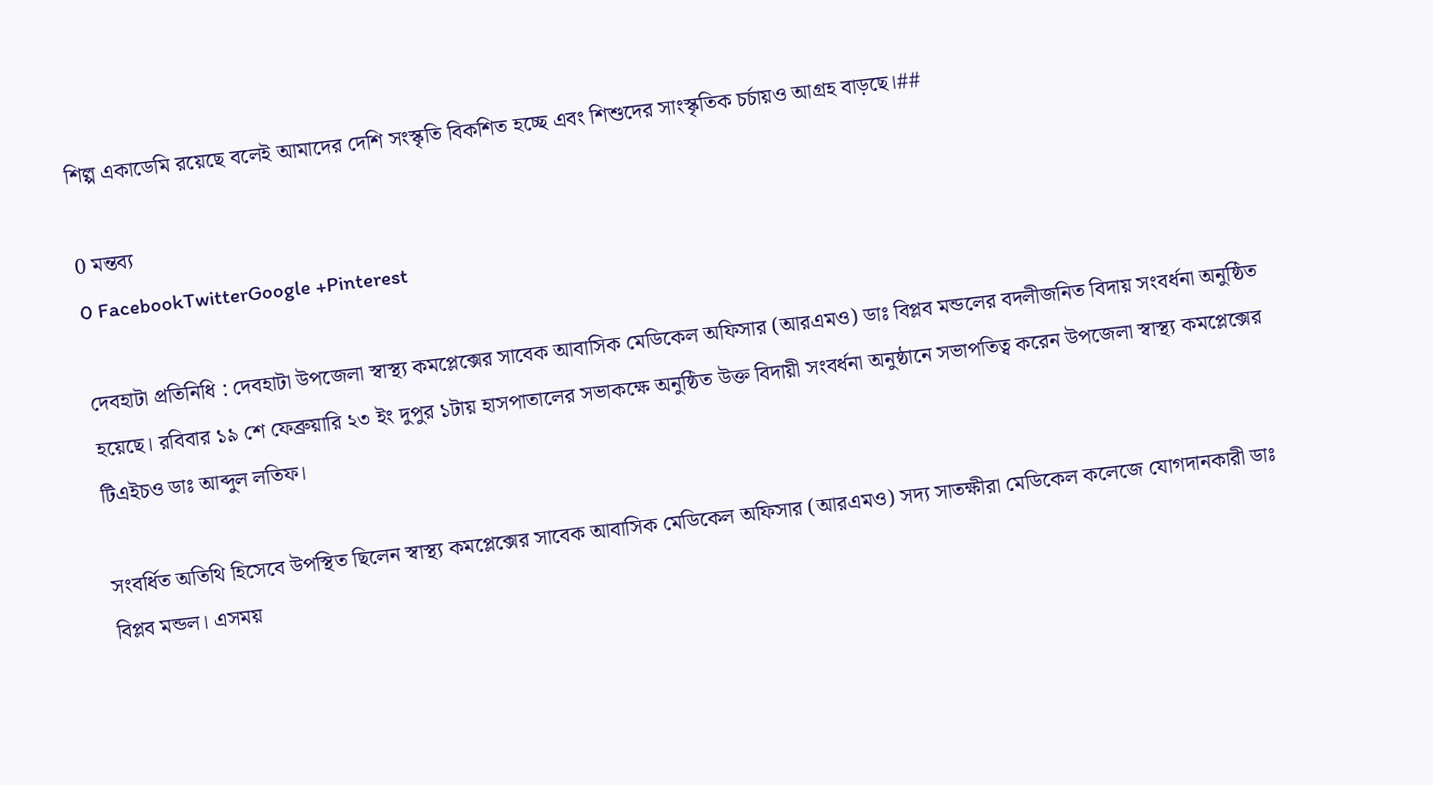শিল্প একাডেমি রয়েছে বলেই আমাদের দেশি সংস্কৃতি বিকশিত হচ্ছে এবং শিশুদের সাংস্কৃতিক চর্চায়ও আগ্রহ বাড়ছে।##

0 মন্তব্য
0 FacebookTwitterGoogle +Pinterest

দেবহাটা প্রতিনিধি : দেবহাটা উপজেলা স্বাস্থ্য কমপ্লেক্সের সাবেক আবাসিক মেডিকেল অফিসার (আরএমও) ডাঃ বিপ্লব মন্ডলের বদলীজনিত বিদায় সংবর্ধনা অনুষ্ঠিত হয়েছে। রবিবার ১৯ শে ফেব্রুয়ারি ২৩ ইং দুপুর ১টায় হাসপাতালের সভাকক্ষে অনুষ্ঠিত উক্ত বিদায়ী সংবর্ধনা অনুষ্ঠানে সভাপতিত্ব করেন উপজেলা স্বাস্থ্য কমপ্লেক্সের টিএইচও ডাঃ আব্দুল লতিফ।

সংবর্ধিত অতিথি হিসেবে উপস্থিত ছিলেন স্বাস্থ্য কমপ্লেক্সের সাবেক আবাসিক মেডিকেল অফিসার (আরএমও) সদ্য সাতক্ষীরা মেডিকেল কলেজে যোগদানকারী ডাঃ বিপ্লব মন্ডল। এসময়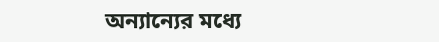অন্যান্যের মধ্যে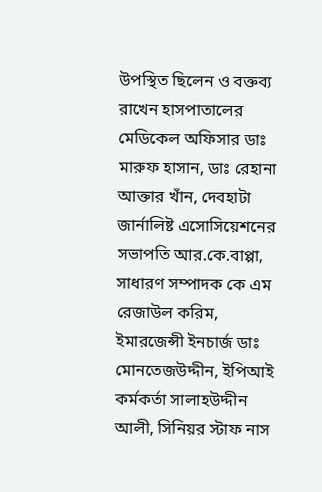উপস্থিত ছিলেন ও বক্তব্য রাখেন হাসপাতালের মেডিকেল অফিসার ডাঃ মারুফ হাসান, ডাঃ রেহানা আক্তার খাঁন, দেবহাটা জার্নালিষ্ট এসোসিয়েশনের সভাপতি আর.কে.বাপ্পা, সাধারণ সম্পাদক কে এম রেজাউল করিম, ইমারজেন্সী ইনচার্জ ডাঃ মোনতেজউদ্দীন, ইপিআই কর্মকর্তা সালাহউদ্দীন আলী, সিনিয়র স্টাফ নাস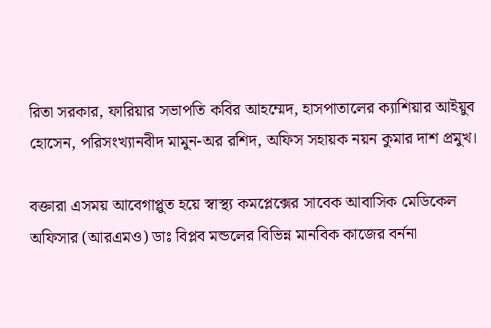রিতা সরকার, ফারিয়ার সভাপতি কবির আহম্মেদ, হাসপাতালের ক্যাশিয়ার আইয়ুব হোসেন, পরিসংখ্যানবীদ মামুন-অর রশিদ, অফিস সহায়ক নয়ন কুমার দাশ প্রমুখ।

বক্তারা এসময় আবেগাপ্লুত হয়ে স্বাস্থ্য কমপ্লেক্সের সাবেক আবাসিক মেডিকেল অফিসার (আরএমও) ডাঃ বিপ্লব মন্ডলের বিভিন্ন মানবিক কাজের বর্ননা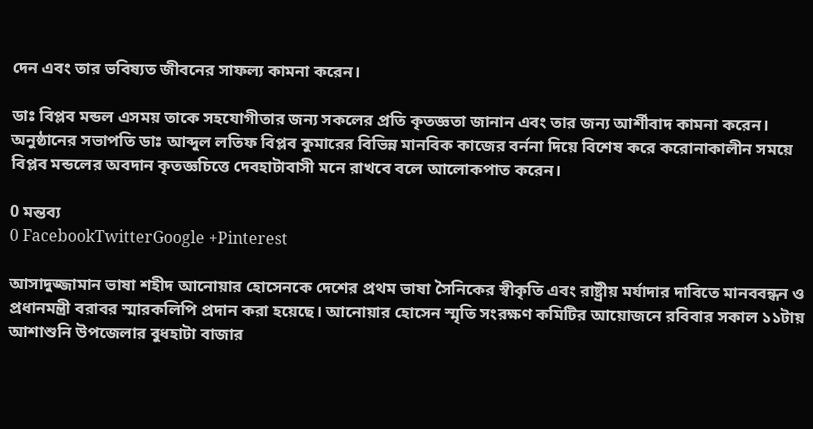দেন এবং তার ভবিষ্যত জীবনের সাফল্য কামনা করেন।

ডাঃ বিপ্লব মন্ডল এসময় তাকে সহযোগীতার জন্য সকলের প্রতি কৃতজ্ঞতা জানান এবং তার জন্য আর্শীবাদ কামনা করেন। অনুষ্ঠানের সভাপতি ডাঃ আব্দুল লতিফ বিপ্লব কুমারের বিভিন্ন মানবিক কাজের বর্ননা দিয়ে বিশেষ করে করোনাকালীন সময়ে বিপ্লব মন্ডলের অবদান কৃতজ্ঞচিত্তে দেবহাটাবাসী মনে রাখবে বলে আলোকপাত করেন।

0 মন্তব্য
0 FacebookTwitterGoogle +Pinterest

আসাদুজ্জামান ভাষা শহীদ আনোয়ার হোসেনকে দেশের প্রথম ভাষা সৈনিকের স্বীকৃতি এবং রাষ্ট্রীয় মর্যাদার দাবিতে মানববন্ধন ও প্রধানমন্ত্রী বরাবর স্মারকলিপি প্রদান করা হয়েছে। আনোয়ার হোসেন স্মৃতি সংরক্ষণ কমিটির আয়োজনে রবিবার সকাল ১১টায় আশাশুনি উপজেলার বুধহাটা বাজার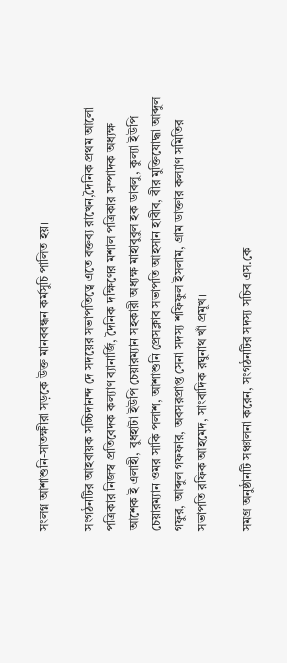সংলগ্ন আশাশুনি-সাতক্ষীরা সড়কে উক্ত মানববন্ধন কর্মসুচি পালিত হয়।

সংগঠনটির আহবায়ক সচ্চিদানন্দ দে সদয়ের সভাপতিত্বে এতে বক্তব্য রাখেন,দৈনিক প্রথম আলো পত্রিকার নিজস্ব প্রতিবেদক কল্যাণ ব্যানার্জি, দৈনিক দক্ষিণের মশাল পত্রিকার সম্পাদক অধ্যক্ষ আশেক ই এলাহী, বুধহাটা ইউপি চেয়ারম্যান সহকারী অধ্যক্ষ মাহাবুবুল হক ডাবলু, কুল্যা ইউপি চেয়ারম্যান ওমর সাকি পলাশ, আশাশুনি প্রেসক্লাব সভাপতি আহসান হাবীব, বীর মুক্তিযোদ্ধা আব্দুল গফুর, আব্দুল গফফার, অবসরপ্রাপ্ত সেনা সদস্য শফিফুল ইসলাম, গ্রাম ডাক্তার কল্যাণ সমিতির সভাপতি রফিক আহমেদ, সাংবাদিক রঘুনাথ খাঁ প্রমূখ।

সমগ্র অনুষ্ঠানটি সঞ্চালনা করেন, সংগঠনটির সদস্য সচিব এস.কে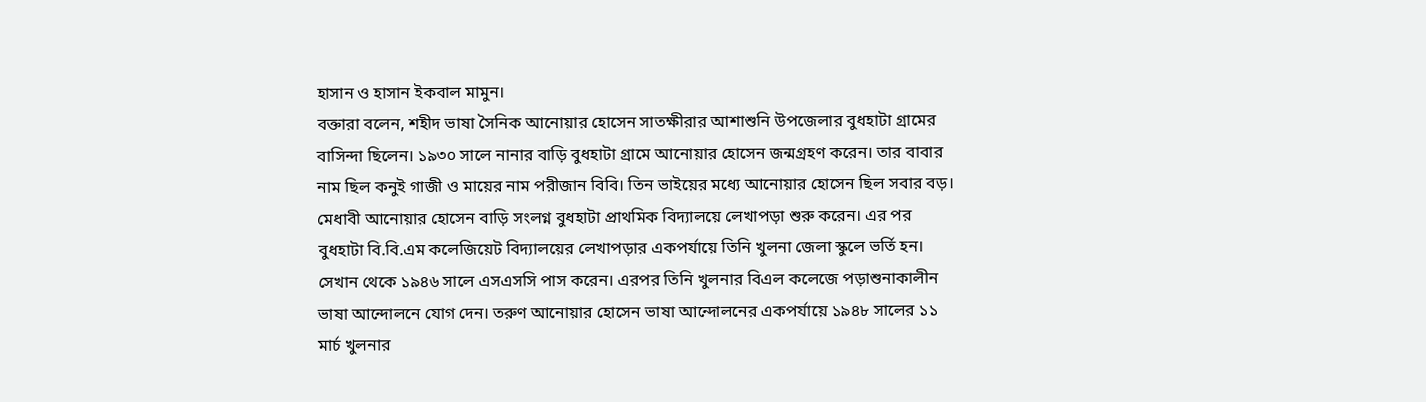হাসান ও হাসান ইকবাল মামুন।
বক্তারা বলেন, শহীদ ভাষা সৈনিক আনোয়ার হোসেন সাতক্ষীরার আশাশুনি উপজেলার বুধহাটা গ্রামের বাসিন্দা ছিলেন। ১৯৩০ সালে নানার বাড়ি বুধহাটা গ্রামে আনোয়ার হোসেন জন্মগ্রহণ করেন। তার বাবার নাম ছিল কনুই গাজী ও মায়ের নাম পরীজান বিবি। তিন ভাইয়ের মধ্যে আনোয়ার হোসেন ছিল সবার বড়। মেধাবী আনোয়ার হোসেন বাড়ি সংলগ্ন বুধহাটা প্রাথমিক বিদ্যালয়ে লেখাপড়া শুরু করেন। এর পর বুধহাটা বি.বি.এম কলেজিয়েট বিদ্যালয়ের লেখাপড়ার একপর্যায়ে তিনি খুলনা জেলা স্কুলে ভর্তি হন। সেখান থেকে ১৯৪৬ সালে এসএসসি পাস করেন। এরপর তিনি খুলনার বিএল কলেজে পড়াশুনাকালীন ভাষা আন্দোলনে যোগ দেন। তরুণ আনোয়ার হোসেন ভাষা আন্দোলনের একপর্যায়ে ১৯৪৮ সালের ১১ মার্চ খুলনার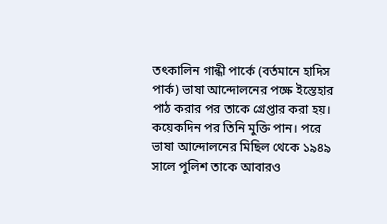তৎকালিন গান্ধী পার্কে (বর্তমানে হাদিস পার্ক) ভাষা আন্দোলনের পক্ষে ইস্তেহার পাঠ করার পর তাকে গ্রেপ্তার করা হয়। কয়েকদিন পর তিনি মুক্তি পান। পরে ভাষা আন্দোলনের মিছিল থেকে ১৯৪৯ সালে পুলিশ তাকে আবারও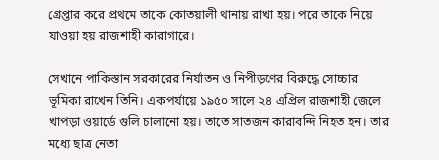গ্রেপ্তার করে প্রথমে তাকে কোতয়ালী থানায় রাখা হয়। পরে তাকে নিয়ে যাওয়া হয় রাজশাহী কারাগারে।

সেখানে পাকিস্তান সরকারের নির্যাতন ও নিপীড়ণের বিরুদ্ধে সোচ্চার ভূমিকা রাখেন তিনি। একপর্যায়ে ১৯৫০ সালে ২৪ এপ্রিল রাজশাহী জেলে খাপড়া ওয়ার্ডে গুলি চালানো হয়। তাতে সাতজন কারাবন্দি নিহত হন। তার মধ্যে ছাত্র নেতা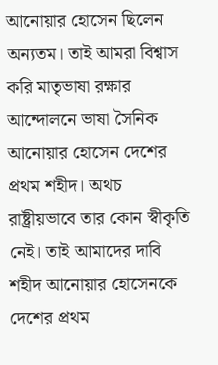আনোয়ার হোসেন ছিলেন অন্যতম। তাই আমরা বিশ্বাস করি মাতৃভাষা রক্ষার আন্দোলনে ভাষা সৈনিক আনোয়ার হোসেন দেশের প্রথম শহীদ। অথচ রাষ্ট্রীয়ভাবে তার কোন স্বীকৃতি নেই। তাই আমাদের দাবি শহীদ আনোয়ার হোসেনকে দেশের প্রথম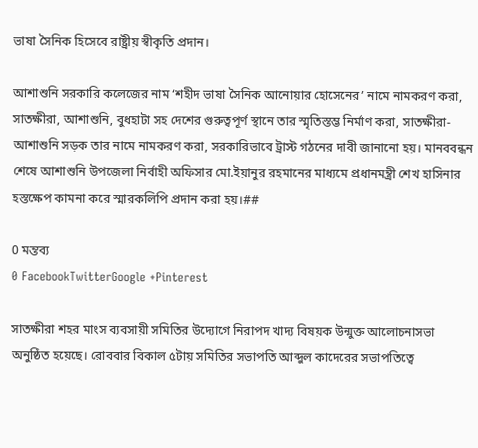ভাষা সৈনিক হিসেবে রাষ্ট্রীয় স্বীকৃতি প্রদান।

আশাশুনি সরকারি কলেজের নাম ‘শহীদ ভাষা সৈনিক আনোয়ার হোসেনের’ নামে নামকরণ করা, সাতক্ষীরা, আশাশুনি, বুধহাটা সহ দেশের গুরুত্বপূর্ণ স্থানে তার স্মৃতিস্তম্ভ নির্মাণ করা, সাতক্ষীরা-আশাশুনি সড়ক তার নামে নামকরণ করা, সরকারিভাবে ট্রাস্ট গঠনের দাবী জানানো হয়। মানববন্ধন শেষে আশাশুনি উপজেলা নির্বাহী অফিসার মো.ইয়ানুর রহমানের মাধ্যমে প্রধানমন্ত্রী শেখ হাসিনার হস্তক্ষেপ কামনা করে স্মারকলিপি প্রদান করা হয়।##

0 মন্তব্য
0 FacebookTwitterGoogle +Pinterest

সাতক্ষীরা শহর মাংস ব্যবসায়ী সমিতির উদ্যোগে নিরাপদ খাদ্য বিষয়ক উন্মুক্ত আলোচনাসভা অনুষ্ঠিত হয়েছে। রোববার বিকাল ৫টায় সমিতির সভাপতি আব্দুল কাদেরের সভাপতিত্বে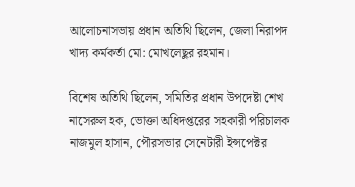আলোচনাসভায় প্রধান অতিথি ছিলেন, জেলা নিরাপদ খাদ্য কর্মকর্তা মো: মোখলেছুর রহমান।

বিশেষ অতিথি ছিলেন, সমিতির প্রধান উপদেষ্টা শেখ নাসেরুল হক, ভোক্তা অধিদপ্তরের সহকারী পরিচালক নাজমুল হাসান, পৌরসভার সেনেটারী ইন্সপেক্টর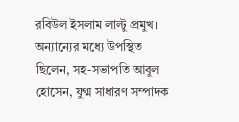রবিউল ইসলাম লাল্টু প্রমুখ। অন্যান্যের মধ্যে উপস্থিত ছিলেন, সহ-সভাপতি আবুল হোসেন, যুগ্ম সাধারণ সম্পাদক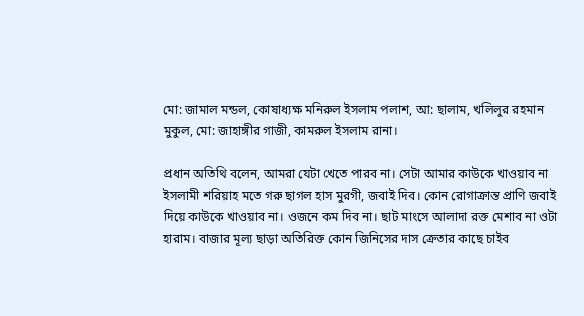মো: জামাল মন্ডল, কোষাধ্যক্ষ মনিরুল ইসলাম পলাশ, আ: ছালাম, খলিলুর রহমান মুকুল, মো: জাহাঙ্গীর গাজী, কামরুল ইসলাম রানা।

প্রধান অতিথি বলেন, আমরা যেটা খেতে পারব না। সেটা আমার কাউকে খাওয়াব না ইসলামী শরিয়াহ মতে গরু ছাগল হাস মুরগী, জবাই দিব। কোন রোগাক্রান্ত প্রাণি জবাই দিয়ে কাউকে খাওয়াব না। ওজনে কম দিব না। ছাট মাংসে আলাদা রক্ত মেশাব না ওটা হারাম। বাজার মূল্য ছাড়া অতিরিক্ত কোন জিনিসের দাস ক্রেতার কাছে চাইব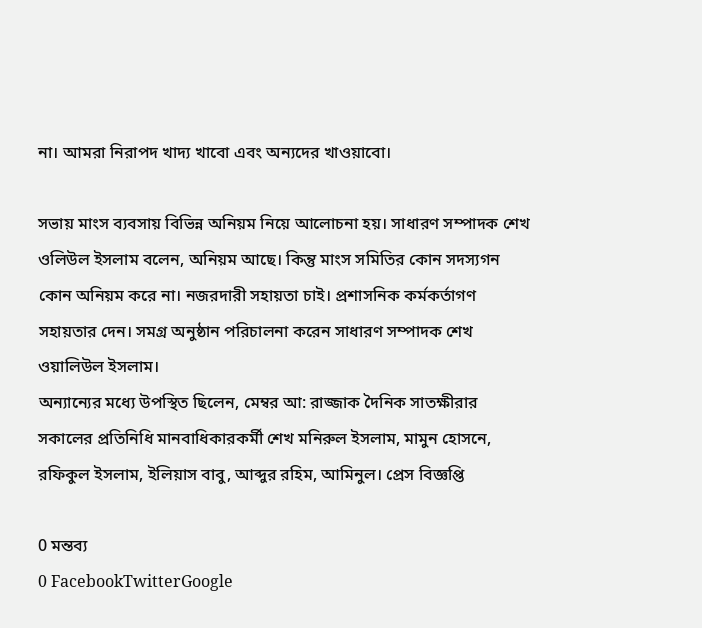না। আমরা নিরাপদ খাদ্য খাবো এবং অন্যদের খাওয়াবো।

সভায় মাংস ব্যবসায় বিভিন্ন অনিয়ম নিয়ে আলোচনা হয়। সাধারণ সম্পাদক শেখ ওলিউল ইসলাম বলেন, অনিয়ম আছে। কিন্তু মাংস সমিতির কোন সদস্যগন কোন অনিয়ম করে না। নজরদারী সহায়তা চাই। প্রশাসনিক কর্মকর্তাগণ সহায়তার দেন। সমগ্র অনুষ্ঠান পরিচালনা করেন সাধারণ সম্পাদক শেখ ওয়ালিউল ইসলাম।
অন্যান্যের মধ্যে উপস্থিত ছিলেন, মেম্বর আ: রাজ্জাক দৈনিক সাতক্ষীরার সকালের প্রতিনিধি মানবাধিকারকর্মী শেখ মনিরুল ইসলাম, মামুন হোসনে, রফিকুল ইসলাম, ইলিয়াস বাবু, আব্দুর রহিম, আমিনুল। প্রেস বিজ্ঞপ্তি

0 মন্তব্য
0 FacebookTwitterGoogle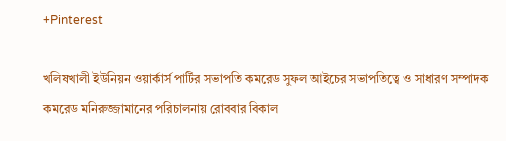+Pinterest

খলিষখালী ইউনিয়ন ওয়ার্কার্স পার্টির সভাপতি কমরেড সুফল আইচের সভাপতিত্বে ও সাধারণ সম্পাদক কমরেড মনিরুজ্জামানের পরিচালনায় রোববার বিকাল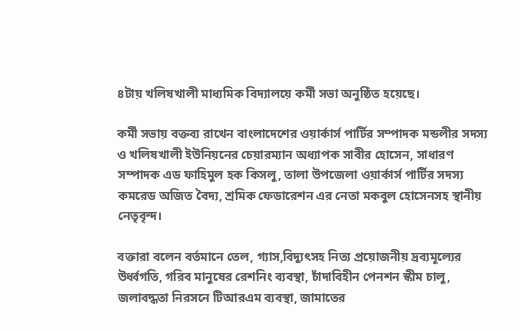৪টায় খলিষখালী মাধ্যমিক বিদ্যালয়ে কর্মী সভা অনুষ্ঠিত হয়েছে।

কর্মী সভায় বক্তব্য রাখেন বাংলাদেশের ওয়ার্কার্স পার্টির সম্পাদক মন্ডলীর সদস্য ও খলিষখালী ইউনিয়নের চেয়ারম্যান অধ্যাপক সাবীর হোসেন, সাধারণ সম্পাদক এড ফাহিমুল হক কিসলু, তালা উপজেলা ওয়ার্কার্স পার্টির সদস্য কমরেড অজিত বৈদ্য, শ্রমিক ফেডারেশন এর নেতা মকবুল হোসেনসহ স্থানীয় নেতৃবৃন্দ।

বক্তারা বলেন বর্তমানে তেল, গ্যাস,বিদ্যুৎসহ নিত্য প্রয়োজনীয় দ্রব্যমূল্যের উর্ধ্বগতি, গরিব মানুষের রেশনিং ব্যবস্থা, চাঁদাবিহীন পেনশন স্কীম চালু, জলাবদ্ধতা নিরসনে টিআরএম ব্যবস্থা, জামাতের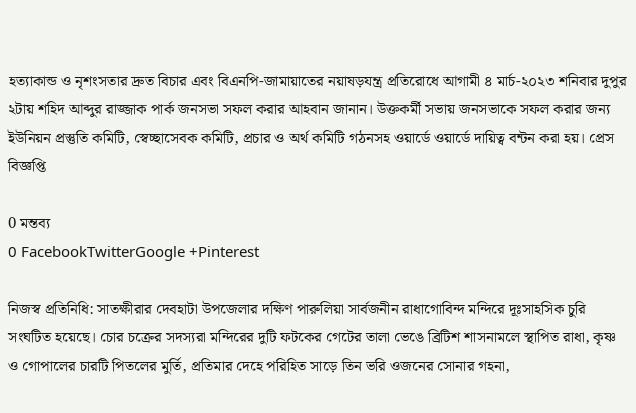হত্যাকান্ড ও নৃশংসতার দ্রুত বিচার এবং বিএনপি-জামায়াতের নয়াষড়যন্ত্র প্রতিরোধে আগামী ৪ মার্চ-২০২৩ শনিবার দুপুর ২টায় শহিদ আব্দুর রাজ্জাক পার্ক জনসভা সফল করার আহবান জানান। উক্তকর্মী সভায় জনসভাকে সফল করার জন্য ইউনিয়ন প্রস্তুতি কমিটি, স্বেচ্ছাসেবক কমিটি, প্রচার ও অর্থ কমিটি গঠনসহ ওয়ার্ডে ওয়ার্ডে দায়িত্ব বন্টন করা হয়। প্রেস বিজ্ঞপ্তি

0 মন্তব্য
0 FacebookTwitterGoogle +Pinterest

নিজস্ব প্রতিনিধি: সাতক্ষীরার দেবহাটা উপজেলার দক্ষিণ পারুলিয়া সার্বজনীন রাধাগোবিন্দ মন্দিরে দূঃসাহসিক চুরি সংঘটিত হয়েছে। চোর চক্রের সদস্যরা মন্দিরের দুটি ফটকের গেটের তালা ভেঙে ব্রিটিশ শাসনামলে স্থাপিত রাধা, কৃষ্ণ ও গোপালের চারটি পিতলের মুর্তি, প্রতিমার দেহে পরিহিত সাড়ে তিন ভরি ওজনের সোনার গহনা,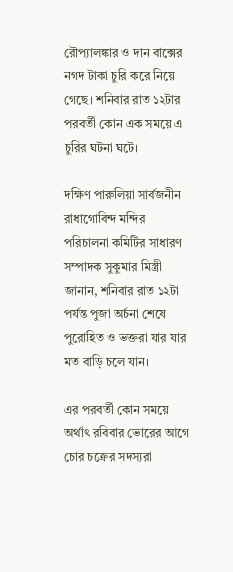রৌপ্যালঙ্কার ও দান বাক্সের নগদ টাকা চুরি করে নিয়ে গেছে। শনিবার রাত ১২টার পরবর্তী কোন এক সময়ে এ চুরির ঘটনা ঘটে।

দক্ষিণ পারুলিয়া সার্বজনীন রাধাগোবিন্দ মন্দির পরিচালনা কমিটির সাধারণ সম্পাদক সুকুমার মিস্ত্রী জানান, শনিবার রাত ১২টা পর্যন্ত পুজা অর্চনা শেষে পুরোহিত ও ভক্তরা যার যার মত বাড়ি চলে যান।

এর পরবর্তী কোন সময়ে অর্থাৎ রবিবার ভোরের আগে চোর চক্রের সদস্যরা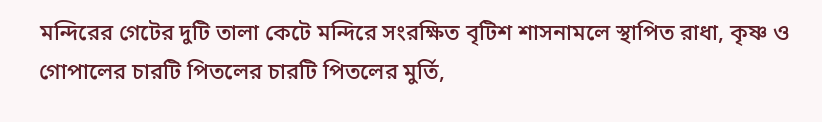মন্দিরের গেটের দুটি তালা কেটে মন্দিরে সংরক্ষিত বৃটিশ শাসনামলে স্থাপিত রাধা, কৃষ্ণ ও গোপালের চারটি পিতলের চারটি পিতলের মুর্তি,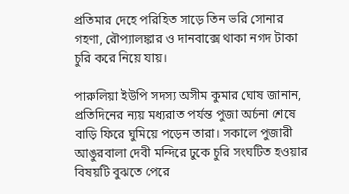প্রতিমার দেহে পরিহিত সাড়ে তিন ভরি সোনার গহণা, রৌপ্যালঙ্কার ও দানবাক্সে থাকা নগদ টাকা চুরি করে নিয়ে যায়।

পারুলিয়া ইউপি সদস্য অসীম কুমার ঘোষ জানান, প্রতিদিনের ন্যয় মধ্যরাত পর্যন্ত পুজা অর্চনা শেষে বাড়ি ফিরে ঘুমিয়ে পড়েন তারা। সকালে পুজারী আঙুরবালা দেবী মন্দিরে ঢুকে চুরি সংঘটিত হওয়ার বিষয়টি বুঝতে পেরে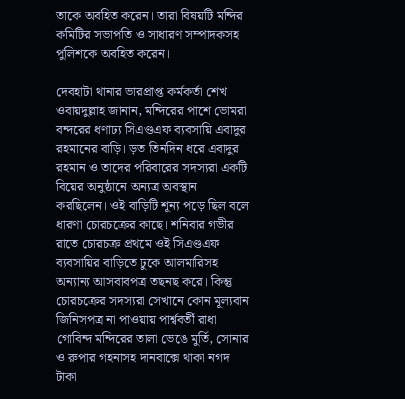তাকে অবহিত করেন। তারা বিষয়টি মন্দির কমিটির সভাপতি ও সাধারণ সম্পাদকসহ পুলিশকে অবহিত করেন।

দেবহাটা থানার ভারপ্রাপ্ত কর্মকর্তা শেখ ওবায়দুল্লাহ জানান, মন্দিরের পাশে ভোমরা বন্দরের ধণাঢ্য সিএণ্ডএফ ব্যবসায়ি এবাদুর রহমানের বাড়ি। ড়ত তিনদিন ধরে এবাদুর রহমান ও তাদের পরিবারের সদস্যরা একটি বিয়ের অনুষ্ঠানে অন্যত্র অবস্থান করছিলেন। ওই বাড়িটি শূন্য পড়ে ছিল বলে ধারণা চোরচক্রের কাছে। শনিবার গভীর রাতে চোরচক্র প্রথমে ওই সিএণ্ডএফ ব্যবসায়ির বাড়িতে ঢুকে আলমারিসহ অন্যান্য আসবাবপত্র তছনছ করে। কিন্তু চোরচক্রের সদস্যরা সেখানে কোন মূল্যবান জিনিসপত্র না পাওয়ায় পার্শ্ববর্তী রাধা গোবিন্দ মন্দিরের তালা ভেঙে মুর্তি, সোনার ও রুপার গহনাসহ দানবাক্সে থাকা নগদ টাকা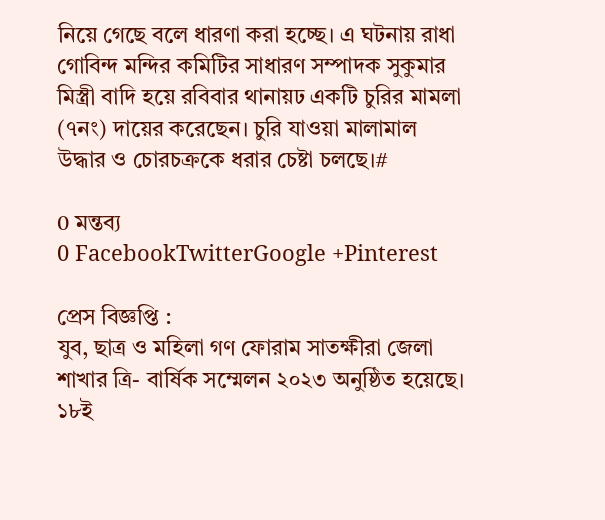নিয়ে গেছে বলে ধারণা করা হচ্ছে। এ ঘটনায় রাধা গোবিন্দ মন্দির কমিটির সাধারণ সম্পাদক সুকুমার মিস্ত্রী বাদি হয়ে রবিবার থানায়ঢ একটি চুরির মামলা (৭নং) দায়ের করেছেন। চুরি যাওয়া মালামাল উদ্ধার ও চোরচক্রকে ধরার চেষ্টা চলছে।#

0 মন্তব্য
0 FacebookTwitterGoogle +Pinterest

প্রেস বিজ্ঞপ্তি :
যুব, ছাত্র ও মহিলা গণ ফোরাম সাতক্ষীরা জেলা শাখার ত্রি- বার্ষিক সম্মেলন ২০২৩ অনুষ্ঠিত হয়েছে। ১৮ই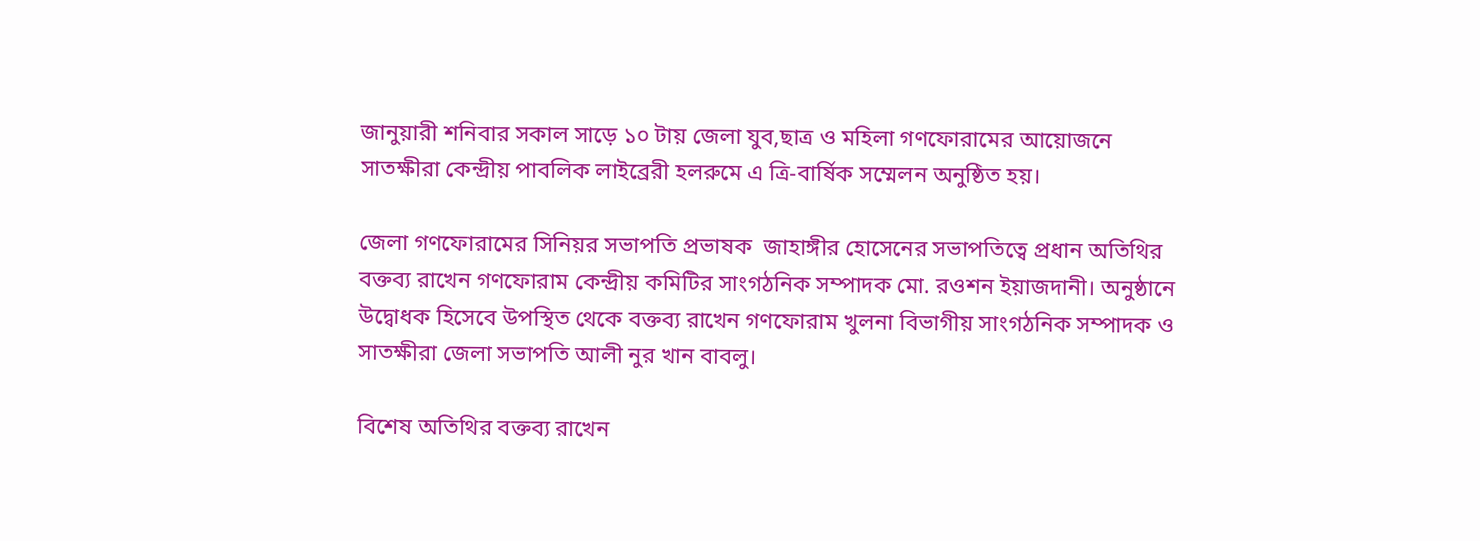জানুয়ারী শনিবার সকাল সাড়ে ১০ টায় জেলা যুব,ছাত্র ও মহিলা গণফোরামের আয়োজনে সাতক্ষীরা কেন্দ্রীয় পাবলিক লাইব্রেরী হলরুমে এ ত্রি-বার্ষিক সম্মেলন অনুষ্ঠিত হয়।

জেলা গণফোরামের সিনিয়র সভাপতি প্রভাষক  জাহাঙ্গীর হোসেনের সভাপতিত্বে প্রধান অতিথির বক্তব্য রাখেন গণফোরাম কেন্দ্রীয় কমিটির সাংগঠনিক সম্পাদক মো. রওশন ইয়াজদানী। অনুষ্ঠানে উদ্বোধক হিসেবে উপস্থিত থেকে বক্তব্য রাখেন গণফোরাম খুলনা বিভাগীয় সাংগঠনিক সম্পাদক ও সাতক্ষীরা জেলা সভাপতি আলী নুর খান বাবলু।

বিশেষ অতিথির বক্তব্য রাখেন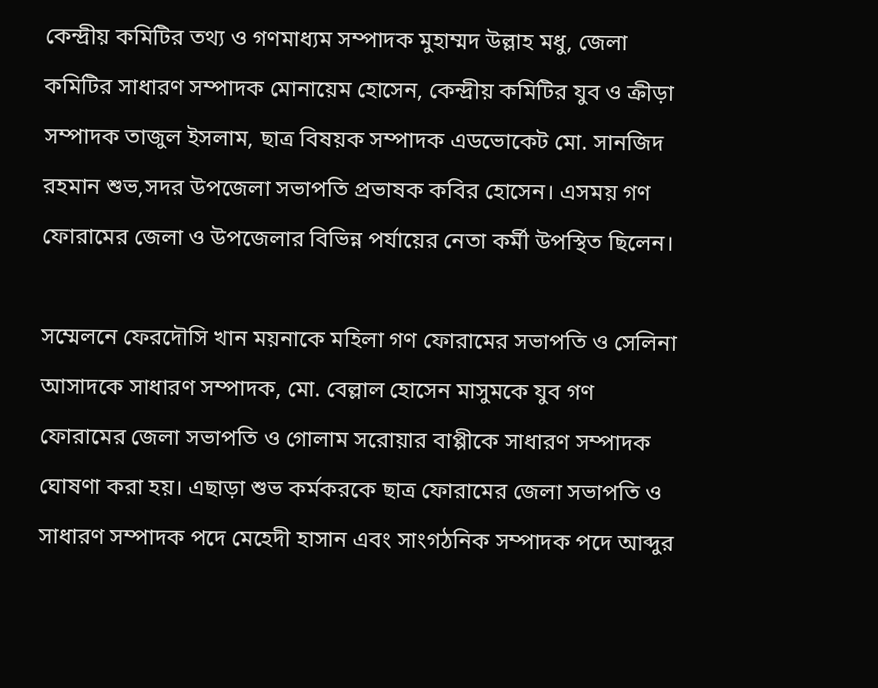কেন্দ্রীয় কমিটির তথ্য ও গণমাধ্যম সম্পাদক মুহাম্মদ উল্লাহ মধু, জেলা কমিটির সাধারণ সম্পাদক মোনায়েম হোসেন, কেন্দ্রীয় কমিটির যুব ও ক্রীড়া সম্পাদক তাজুল ইসলাম, ছাত্র বিষয়ক সম্পাদক এডভোকেট মো. সানজিদ রহমান শুভ,সদর উপজেলা সভাপতি প্রভাষক কবির হোসেন। এসময় গণ ফোরামের জেলা ও উপজেলার বিভিন্ন পর্যায়ের নেতা কর্মী উপস্থিত ছিলেন।

সম্মেলনে ফেরদৌসি খান ময়নাকে মহিলা গণ ফোরামের সভাপতি ও সেলিনা আসাদকে সাধারণ সম্পাদক, মো. বেল্লাল হোসেন মাসুমকে যুব গণ ফোরামের জেলা সভাপতি ও গোলাম সরোয়ার বাপ্পীকে সাধারণ সম্পাদক ঘোষণা করা হয়। এছাড়া শুভ কর্মকরকে ছাত্র ফোরামের জেলা সভাপতি ও সাধারণ সম্পাদক পদে মেহেদী হাসান এবং সাংগঠনিক সম্পাদক পদে আব্দুর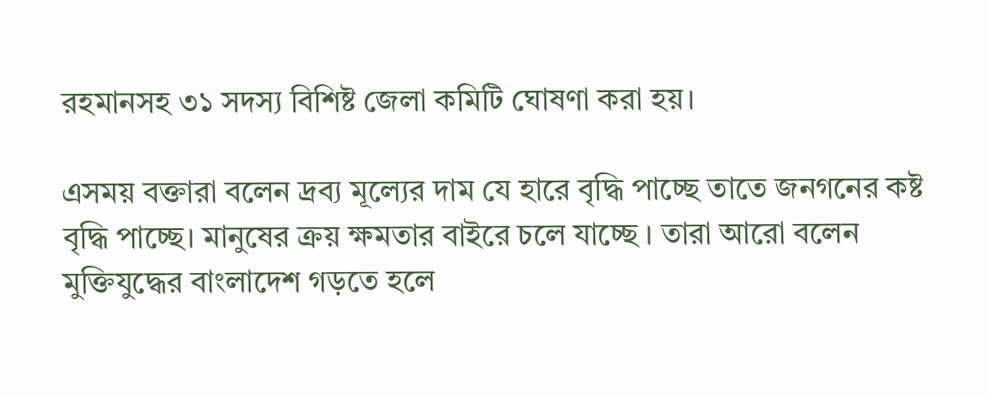রহমানসহ ৩১ সদস্য বিশিষ্ট জেলা কমিটি ঘোষণা করা হয়।

এসময় বক্তারা বলেন দ্রব্য মূল্যের দাম যে হারে বৃদ্ধি পাচ্ছে তাতে জনগনের কষ্ট বৃদ্ধি পাচ্ছে। মানুষের ক্রয় ক্ষমতার বাইরে চলে যাচ্ছে । তারা আরো বলেন মুক্তিযুদ্ধের বাংলাদেশ গড়তে হলে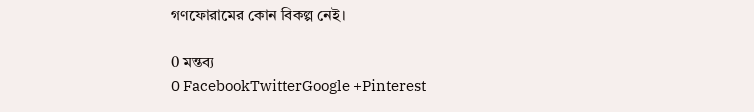গণফোরামের কোন বিকল্প নেই।

0 মন্তব্য
0 FacebookTwitterGoogle +Pinterest